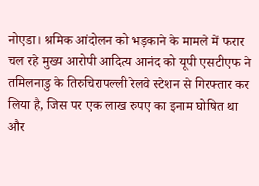नोएडा। श्रमिक आंदोलन को भड़काने के मामले में फरार चल रहे मुख्य आरोपी आदित्य आनंद को यूपी एसटीएफ ने तमिलनाडु के तिरुचिरापल्ली रेलवे स्टेशन से गिरफ्तार कर लिया है, जिस पर एक लाख रुपए का इनाम घोषित था और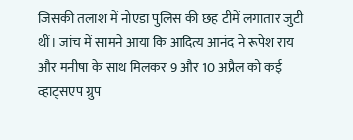जिसकी तलाश में नोएडा पुलिस की छह टीमें लगातार जुटी थीं। जांच में सामने आया कि आदित्य आनंद ने रूपेश राय और मनीषा के साथ मिलकर 9 और 10 अप्रैल को कई व्हाट्सएप ग्रुप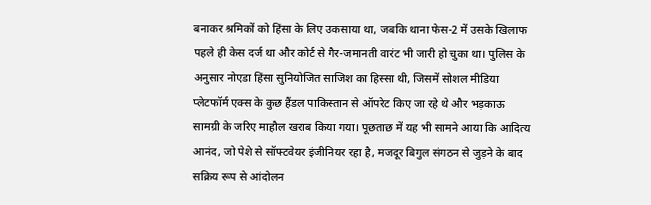बनाकर श्रमिकों को हिंसा के लिए उकसाया था, जबकि थाना फेस-2 में उसके खिलाफ पहले ही केस दर्ज था और कोर्ट से गैर-जमानती वारंट भी जारी हो चुका था। पुलिस के अनुसार नोएडा हिंसा सुनियोजित साजिश का हिस्सा थी, जिसमें सोशल मीडिया प्लेटफॉर्म एक्स के कुछ हैंडल पाकिस्तान से ऑपरेट किए जा रहे थे और भड़काऊ सामग्री के जरिए माहौल खराब किया गया। पूछताछ में यह भी सामने आया कि आदित्य आनंद, जो पेशे से सॉफ्टवेयर इंजीनियर रहा है, मजदूर बिगुल संगठन से जुड़ने के बाद सक्रिय रूप से आंदोलन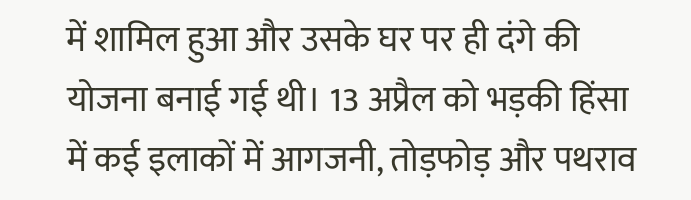में शामिल हुआ और उसके घर पर ही दंगे की योजना बनाई गई थी। 13 अप्रैल को भड़की हिंसा में कई इलाकों में आगजनी, तोड़फोड़ और पथराव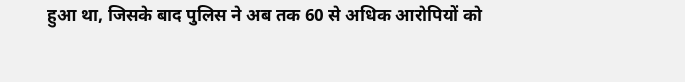हुआ था, जिसके बाद पुलिस ने अब तक 60 से अधिक आरोपियों को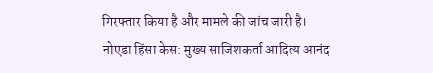गिरफ्तार किया है और मामले की जांच जारी है।
नोएडा हिंसा केस: मुख्य साजिशकर्ता आदित्य आनंद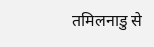तमिलनाडु से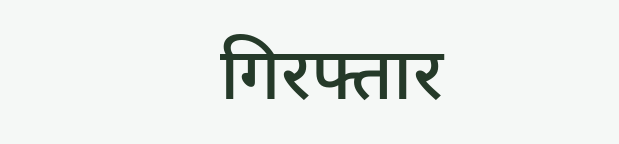गिरफ्तार